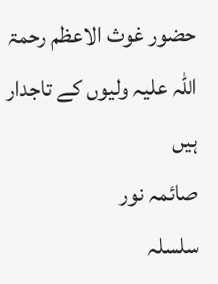حضور غوث الاعظم رحمۃ اللہ علیہ ولیوں کے تاجدار ہیں
صائمہ نور
سلسلہ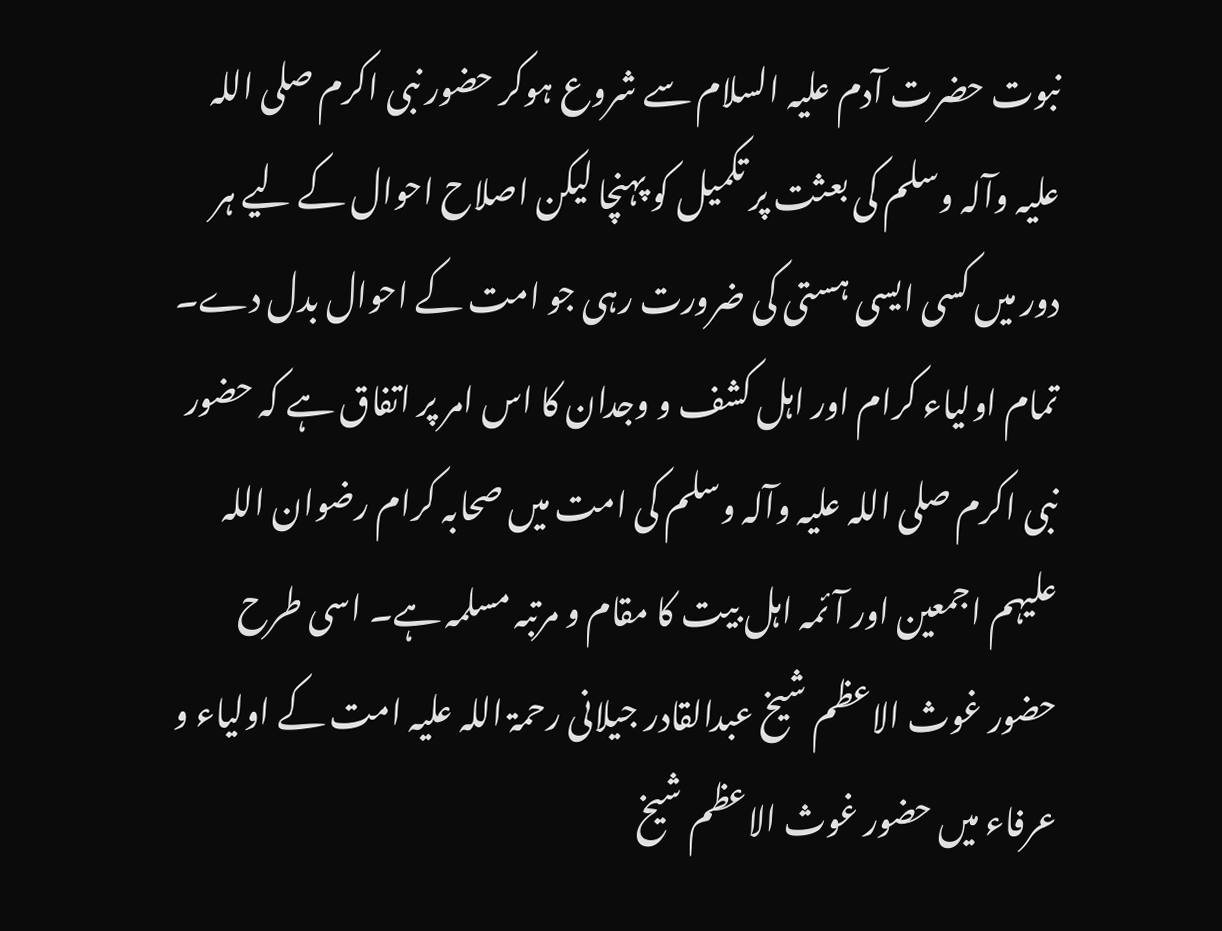نبوت حضرت آدم علیہ السلام سے شروع ہوکر حضور نبی اکرم صلی اللہ علیہ وآلہ وسلم کی بعثت پر تکمیل کو پہنچا لیکن اصلاح احوال کے لیے ہر دور میں کسی ایسی ہستی کی ضرورت رہی جو امت کے احوال بدل دے۔ تمام اولیاء کرام اور اہل کشف و وجدان کا اس امر پر اتفاق ہے کہ حضور نبی اکرم صلی اللہ علیہ وآلہ وسلم کی امت میں صحابہ کرام رضوان اللہ علیہم اجمعین اور آئمہ اہل بیت کا مقام و مرتبہ مسلمہ ہے۔ اسی طرح حضور غوث الاعظم شیخ عبدالقادر جیلانی رحمۃ اللہ علیہ امت کے اولیاء و عرفاء میں حضور غوث الاعظم شیخ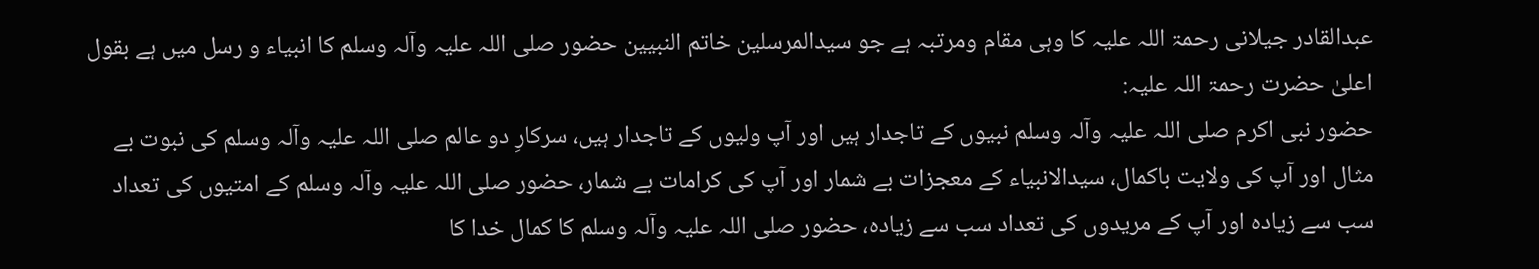عبدالقادر جیلانی رحمۃ اللہ علیہ کا وہی مقام ومرتبہ ہے جو سیدالمرسلین خاتم النبیین حضور صلی اللہ علیہ وآلہ وسلم کا انبیاء و رسل میں ہے بقول اعلیٰ حضرت رحمۃ اللہ علیہ:
حضور نبی اکرم صلی اللہ علیہ وآلہ وسلم نبیوں کے تاجدار ہیں اور آپ ولیوں کے تاجدار ہیں، سرکارِ دو عالم صلی اللہ علیہ وآلہ وسلم کی نبوت بے مثال اور آپ کی ولایت باکمال، سیدالانبیاء کے معجزات بے شمار اور آپ کی کرامات بے شمار، حضور صلی اللہ علیہ وآلہ وسلم کے امتیوں کی تعداد سب سے زیادہ اور آپ کے مریدوں کی تعداد سب سے زیادہ، حضور صلی اللہ علیہ وآلہ وسلم کا کمال خدا کا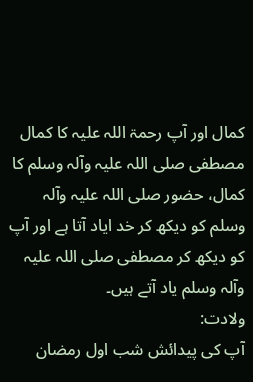کمال اور آپ رحمۃ اللہ علیہ کا کمال مصطفی صلی اللہ علیہ وآلہ وسلم کا کمال، حضور صلی اللہ علیہ وآلہ وسلم کو دیکھ کر خد ایاد آتا ہے اور آپ کو دیکھ کر مصطفی صلی اللہ علیہ وآلہ وسلم یاد آتے ہیں۔
ولادت:
آپ کی پیدائش شب اول رمضان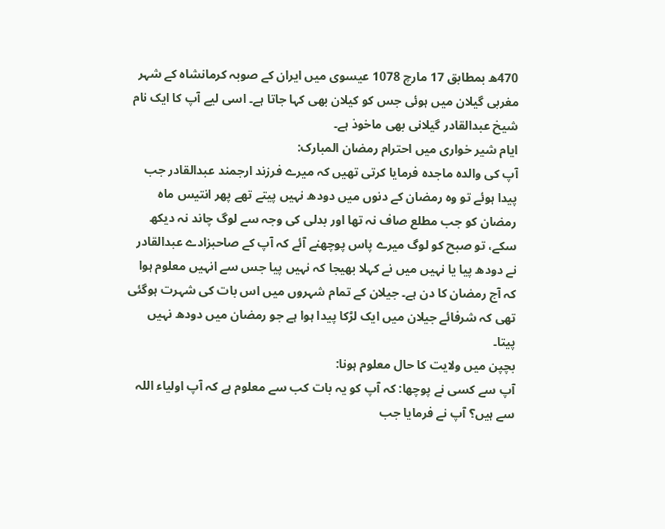470ھ بمطابق 17 مارچ 1078 عیسوی میں ایران کے صوبہ کرمانشاہ کے شہر مغربی گیلان میں ہوئی جس کو کیلان بھی کہا جاتا ہے۔ اسی لیے آپ کا ایک نام شیخ عبدالقادر گیلانی بھی ماخوذ ہے۔
ایام شیر خواری میں احترام رمضان المبارک:
آپ کی والدہ ماجدہ فرمایا کرتی تھیں کہ میرے فرزند ارجمند عبدالقادر جب پیدا ہوئے تو وہ رمضان کے دنوں میں دودھ نہیں پیتے تھے پھر انتیس ماہ رمضان کو جب مطلع صاف نہ تھا اور بدلی کی وجہ سے لوگ چاند نہ دیکھ سکے، تو صبح کو لوگ میرے پاس پوچھنے آئے کہ آپ کے صاحبزادے عبدالقادر نے دودھ پیا یا نہیں میں نے کہلا بھیجا کہ نہیں پیا جس سے انہیں معلوم ہوا کہ آج رمضان کا دن ہے۔ جیلان کے تمام شہروں میں اس بات کی شہرت ہوگئی تھی کہ شرفائے جیلان میں ایک لڑکا پیدا ہوا ہے جو رمضان میں دودھ نہیں پیتا۔
بچپن میں ولایت کا حال معلوم ہونا:
آپ سے کسی نے پوچھا: کہ آپ کو یہ بات کب سے معلوم ہے کہ آپ اولیاء اللہ سے ہیں؟ آپ نے فرمایا جب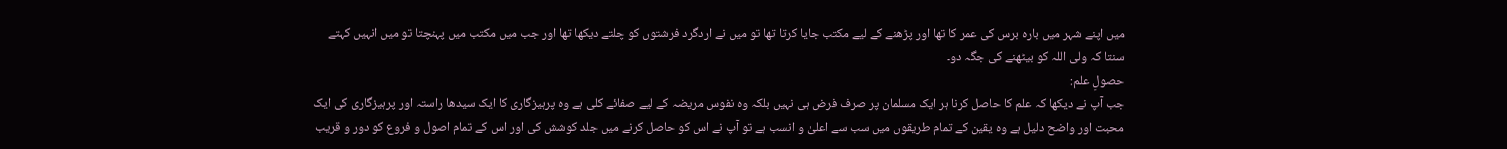میں اپنے شہر میں بارہ برس کی عمر کا تھا اور پڑھنے کے لیے مکتب جایا کرتا تھا تو میں نے اردگرد فرشتوں کو چلتے دیکھا تھا اور جب میں مکتب میں پہنچتا تو میں انہیں کہتے سنتا کہ ولی اللہ کو بیٹھنے کی جگہ دو۔
حصولِ علم:
جب آپ نے دیکھا کہ علم کا حاصل کرنا ہر ایک مسلمان پر صرف فرض ہی نہیں بلکہ وہ نفوس مریضہ کے لیے صفائے کلی ہے وہ پرہیزگاری کا ایک سیدھا راستہ اور پرہیزگاری کی ایک محبت اور واضح دلیل ہے وہ یقین کے تمام طریقوں میں سب سے اعلیٰ و انسب ہے تو آپ نے اس کو حاصل کرنے میں جلد کوشش کی اور اس کے تمام اصول و فروع کو دور و قریب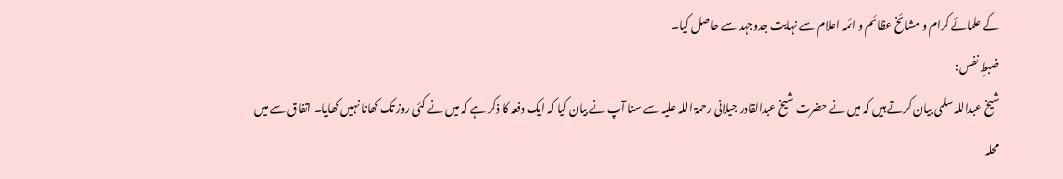کے علمائے کرام و مشائخ عظائم و ائمہ اعلام سے نہایت جدوجہد سے حاصل کیا۔
ضبطِ نفس:
شیخ عبداللہ سلمی بیان کرتے ہیں کہ میں نے حضرت شیخ عبدالقادر جیلانی رحمۃ اللہ علیہ سے سنا آپ نے بیان کیا کہ ایک دفعہ کا ذکر ہے کہ میں نے کئی روز تک کھانا نہیں کھایا۔ اتفاق سے میں محلہ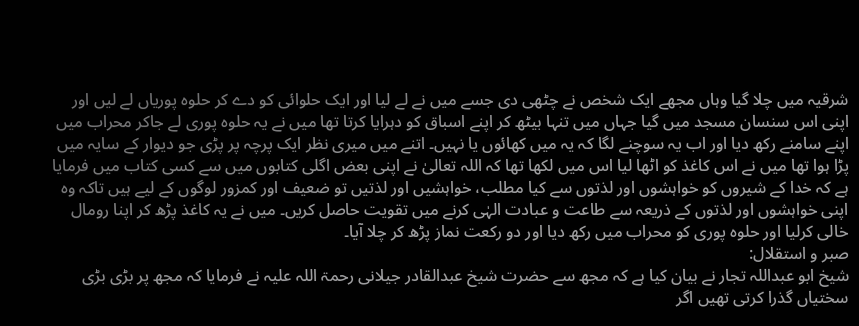شرقیہ میں چلا گیا وہاں مجھے ایک شخص نے چٹھی دی جسے میں نے لے لیا اور ایک حلوائی کو دے کر حلوہ پوریاں لے لیں اور اپنی اس سنسان مسجد میں گیا جہاں میں تنہا بیٹھ کر اپنے اسباق کو دہرایا کرتا تھا میں نے یہ حلوہ پوری لے جاکر محراب میں اپنے سامنے رکھ دیا اور اب یہ سوچنے لگا کہ یہ میں کھائوں یا نہیں۔ اتنے میں میری نظر ایک پرچہ پر پڑی جو دیوار کے سایہ میں پڑا ہوا تھا میں نے اس کاغذ کو اٹھا لیا اس میں لکھا تھا کہ اللہ تعالیٰ نے اپنی بعض اگلی کتابوں میں سے کسی کتاب میں فرمایا ہے کہ خدا کے شیروں کو خواہشوں اور لذتوں سے کیا مطلب، خواہشیں اور لذتیں تو ضعیف اور کمزور لوگوں کے لیے ہیں تاکہ وہ اپنی خواہشوں اور لذتوں کے ذریعہ سے طاعت و عبادت الہٰی کرنے میں تقویت حاصل کریں۔ میں نے یہ کاغذ پڑھ کر اپنا رومال خالی کرلیا اور حلوہ پوری کو محراب میں رکھ دیا اور دو رکعت نماز پڑھ کر چلا آیا۔
صبر و استقلال:
شیخ ابو عبداللہ تجار نے بیان کیا ہے کہ مجھ سے حضرت شیخ عبدالقادر جیلانی رحمۃ اللہ علیہ نے فرمایا کہ مجھ پر بڑی بڑی سختیاں گذرا کرتی تھیں اگر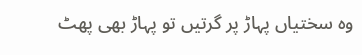وہ سختیاں پہاڑ پر گرتیں تو پہاڑ بھی پھٹ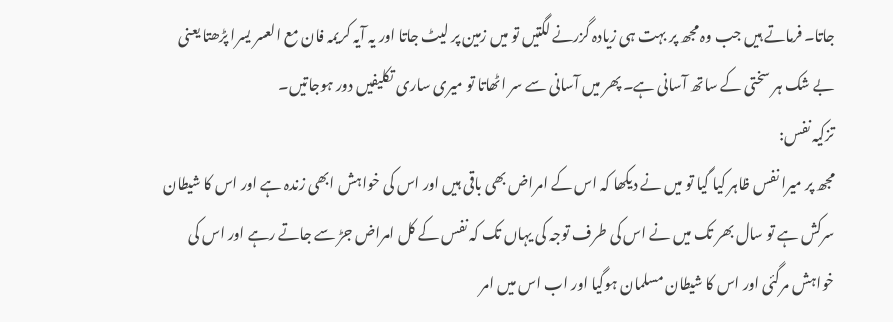جاتا۔ فرماتے ہیں جب وہ مجھ پر بہت ہی زیادہ گزرنے لگتیں تو میں زمین پر لیٹ جاتا اور یہ آیہ کریمہ فان مع العسر یسرا پڑھتا یعنی بے شک ہر سختی کے ساتھ آسانی ہے۔ پھر میں آسانی سے سر اٹھاتا تو میری ساری تکلیفیں دور ہوجاتیں۔
تزکیہ نفس:
مجھ پر میرا نفس ظاہر کیا گیا تو میں نے دیکھا کہ اس کے امراض بھی باقی ہیں اور اس کی خواہش ابھی زندہ ہے اور اس کا شیطان سرکش ہے تو سال بھر تک میں نے اس کی طرف توجہ کی یہاں تک کہ نفس کے کل امراض جڑ سے جاتے رہے اور اس کی خواہش مرگئی اور اس کا شیطان مسلمان ہوگیا اور اب اس میں امر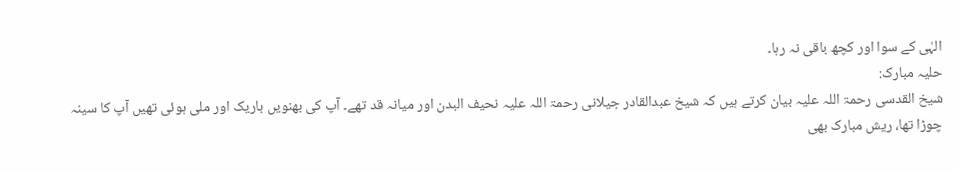الہٰی کے سوا اور کچھ باقی نہ رہا۔
حلیہ مبارک:
شیخ القدسی رحمۃ اللہ علیہ بیان کرتے ہیں کہ شیخ عبدالقادر جیلانی رحمۃ اللہ علیہ نحیف البدن اور میانہ قد تھے۔ آپ کی بھنویں باریک اور ملی ہوئی تھیں آپ کا سینہ چوڑا تھا، ریش مبارک بھی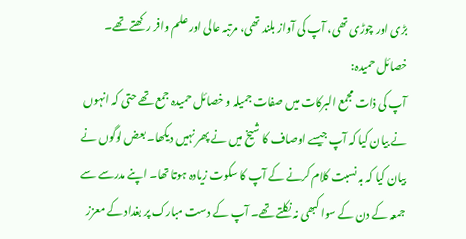بڑی اور چوڑی تھی، آپ کی آواز بلند تھی، مرتبہ عالی اور علم وافر رکھتے تھے۔
خصائل حمیدہ:
آپ کی ذات مجمع البرکات میں صفات جمیلہ و خصائل حمیدہ جمع تھے حتی کہ انہوں نے بیان کیا کہ آپ جیسے اوصاف کا شیخ میں نے پھر نہیں دیکھا۔ بعض لوگوں نے بیان کیا کہ بہ نسبت کلام کرنے کے آپ کا سکوت زیادہ ہوتا تھا۔ اپنے مدرسے سے جمعہ کے دن کے سوا کبھی نہ نکلتے تھے۔ آپ کے دست مبارک پر بغداد کے معزز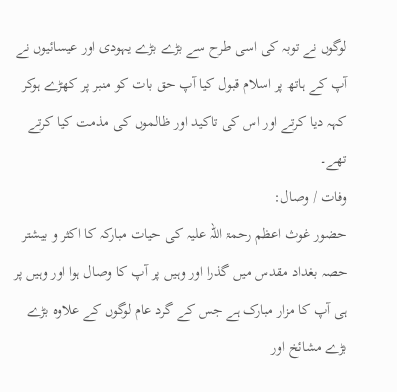لوگوں نے توبہ کی اسی طرح سے بڑے بڑے یہودی اور عیسائیوں نے آپ کے ہاتھ پر اسلام قبول کیا آپ حق بات کو منبر پر کھڑے ہوکر کہہ دیا کرتے اور اس کی تاکید اور ظالموں کی مذمت کیا کرتے تھے۔
وفات / وصال:
حضور غوث اعظم رحمۃ اللہ علیہ کی حیات مبارکہ کا اکثر و بیشتر حصہ بغداد مقدس میں گذرا اور وہیں پر آپ کا وصال ہوا اور وہیں پر ہی آپ کا مزار مبارک ہے جس کے گرد عام لوگوں کے علاوہ بڑے بڑے مشائخ اور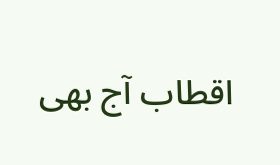اقطاب آج بھی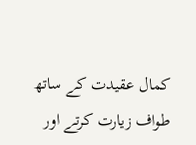کمال عقیدت کے ساتھ طواف زیارت کرتے اور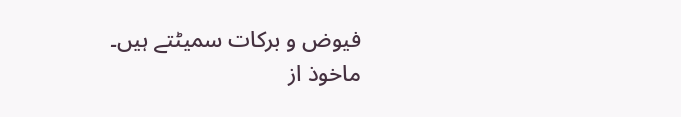فیوض و برکات سمیٹتے ہیں۔
ماخوذ از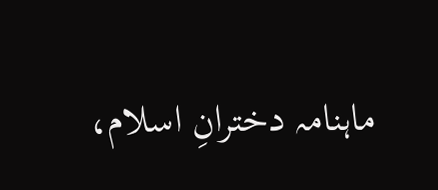ماہنامہ دخترانِ اسلام،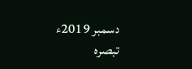دسمبر 2019ء
تبصرہ